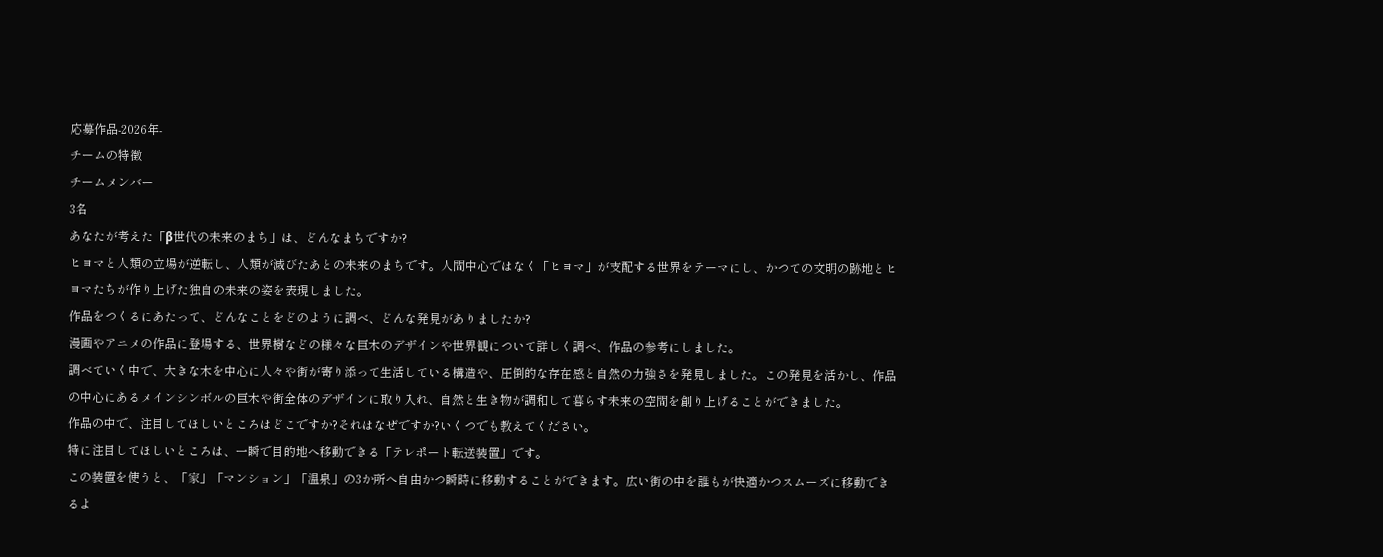応募作品-2026年-
チームの特徴
チームメンバー
3名
あなたが考えた「β世代の未来のまち」は、どんなまちですか?
ヒヨマと人類の立場が逆転し、人類が滅びたあとの未来のまちです。人間中心ではなく「ヒヨマ」が支配する世界をテーマにし、かつての文明の跡地とヒヨマたちが作り上げた独自の未来の姿を表現しました。
作品をつくるにあたって、どんなことをどのように調べ、どんな発見がありましたか?
漫画やアニメの作品に登場する、世界樹などの様々な巨木のデザインや世界観について詳しく調べ、作品の参考にしました。
調べていく中で、大きな木を中心に人々や街が寄り添って生活している構造や、圧倒的な存在感と自然の力強さを発見しました。この発見を活かし、作品の中心にあるメインシンボルの巨木や街全体のデザインに取り入れ、自然と生き物が調和して暮らす未来の空間を創り上げることができました。
作品の中で、注目してほしいところはどこですか?それはなぜですか?いくつでも教えてください。
特に注目してほしいところは、一瞬で目的地へ移動できる「テレポート転送装置」です。
この装置を使うと、「家」「マンション」「温泉」の3か所へ自由かつ瞬時に移動することができます。広い街の中を誰もが快適かつスムーズに移動できるよ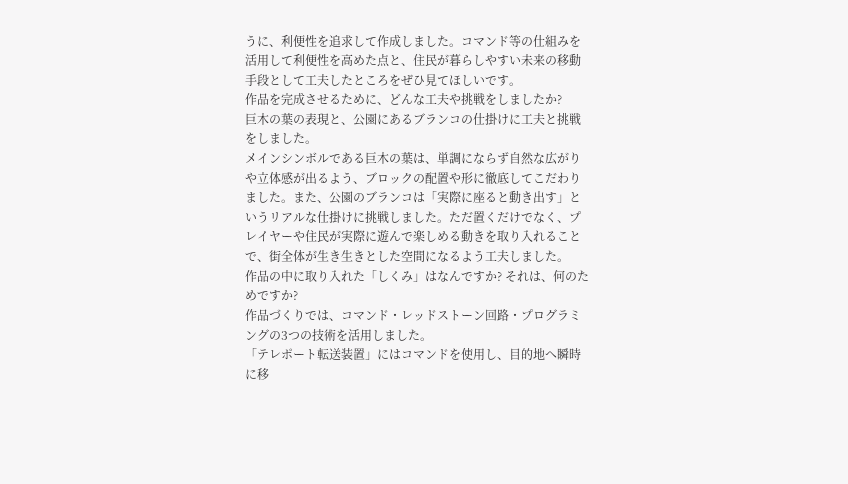うに、利便性を追求して作成しました。コマンド等の仕組みを活用して利便性を高めた点と、住民が暮らしやすい未来の移動手段として工夫したところをぜひ見てほしいです。
作品を完成させるために、どんな工夫や挑戦をしましたか?
巨木の葉の表現と、公園にあるブランコの仕掛けに工夫と挑戦をしました。
メインシンボルである巨木の葉は、単調にならず自然な広がりや立体感が出るよう、ブロックの配置や形に徹底してこだわりました。また、公園のブランコは「実際に座ると動き出す」というリアルな仕掛けに挑戦しました。ただ置くだけでなく、プレイヤーや住民が実際に遊んで楽しめる動きを取り入れることで、街全体が生き生きとした空間になるよう工夫しました。
作品の中に取り入れた「しくみ」はなんですか? それは、何のためですか?
作品づくりでは、コマンド・レッドストーン回路・プログラミングの3つの技術を活用しました。
「テレポート転送装置」にはコマンドを使用し、目的地へ瞬時に移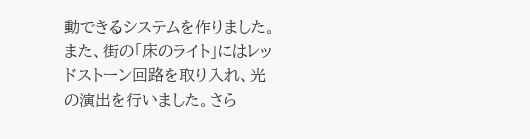動できるシステムを作りました。また、街の「床のライト」にはレッドストーン回路を取り入れ、光の演出を行いました。さら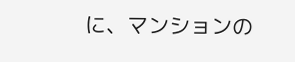に、マンションの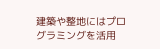建築や整地にはプログラミングを活用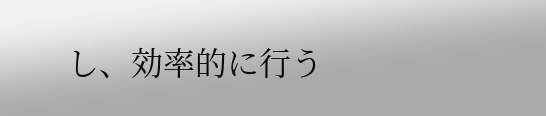し、効率的に行う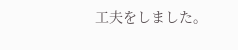工夫をしました。